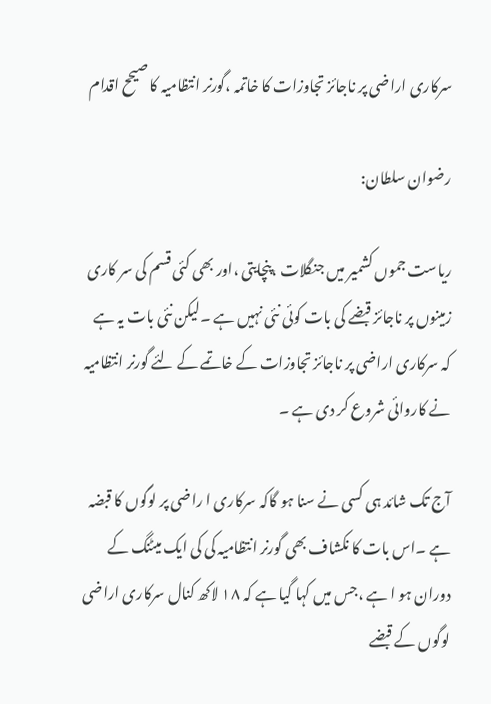سرکاری اراضی پر ناجائز تجاوزات کا خاتمہ ،گورنر انتظامیہ کا صیحح اقدام

رضوان سلطان:

ریاست جموں کشمیر میں جنگلات ،پنچایتی ،اور بھی کئی قسم کی سر کاری زمینوں پر ناجائز قبضے کی بات کوئی نئی نہیں ہے ۔لیکن نئی بات یہ ہے کہ سرکاری اراضی پر ناجائز تجاوزات کے خاتمے کے لئے گورنر انتظامیہ نے کاروائی شروع کر دی ہے ۔

آج تک شائد ہی کسی نے سنا ہو گاکہ سرکاری ا راضی پر لوگوں کا قبضہ ہے ۔اس بات کا نکشاف بھی گورنر انتظامیہ کی کی ایک میٹنگ کے دوران ہو ا ہے ،جس میں کہا گیا ہے کہ ۱۸ لاکھ کنال سرکاری اراضی لوگوں کے قبضے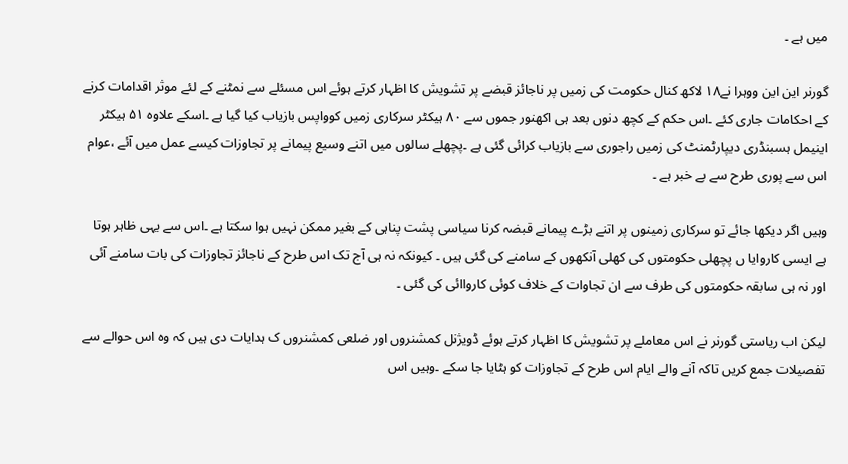میں ہے ۔

گورنر این این ووہرا نے۱۸ لاکھ کنال حکومت کی زمیں پر ناجائز قبضے پر تشویش کا اظہار کرتے ہوئے اس مسئلے سے نمٹنے کے لئے موثر اقدامات کرنے کے احکامات جاری کئے ۔اس حکم کے کچھ دنوں بعد ہی اکھنور جموں سے ۸۰ ہیکٹر سرکاری زمیں کوواپس بازیاب کیا گیا ہے ۔اسکے علاوہ ۵۱ ہیکٹر اینیمل ہسبنڈری دیپارٹمنٹ کی زمیں راجوری سے بازیاب کرائی گئی ہے ۔پچھلے سالوں میں اتنے وسیع پیمانے پر تجاوزات کیسے عمل میں آئے ،عوام اس سے پوری طرح سے بے خبر ہے ۔

وہیں اگر دیکھا جائے تو سرکاری زمینوں پر اتنے بڑے پیمانے قبضہ کرنا سیاسی پشت پناہی کے بغیر ممکن نہیں ہوا سکتا ہے ۔اس سے یہی ظاہر ہوتا ہے ایسی کاروایا ں پچھلی حکومتوں کی کھلی آنکھوں کے سامنے کی گئی ہیں ۔ کیونکہ نہ ہی آج تک اس طرح کے ناجائز تجاوزات کی بات سامنے آئی اور نہ ہی سابقہ حکومتوں کی طرف سے ان تجاوات کے خلاف کوئی کارواائی کی گئی ۔

لیکن اب ریاستی گورنر نے اس معاملے پر تشویش کا اظہار کرتے ہوئے ڈویژنل کمشنروں اور ضلعی کمشنروں ک ہدایات دی ہیں کہ وہ اس حوالے سے تفصیلات جمع کریں تاکہ آنے والے ایام اس طرح کے تجاوزات کو ہٹایا جا سکے ۔وہیں اس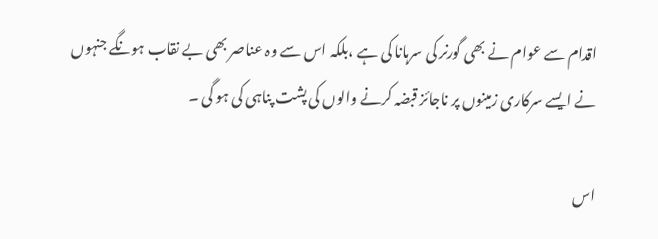اقدام سے عوام نے بھی گورنر کی سرہانا کی ہے ،بلکہ اس سے وہ عناصر بھی بے نقاب ہونگے جنہوں نے ایسے سرکاری زمینوں پر ناجائز قبضہ کرنے والوں کی پشت پناہی کی ہو گی ۔

اس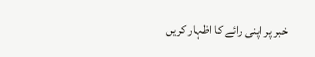خبر پر اپنی رائے کا اظہار کریں